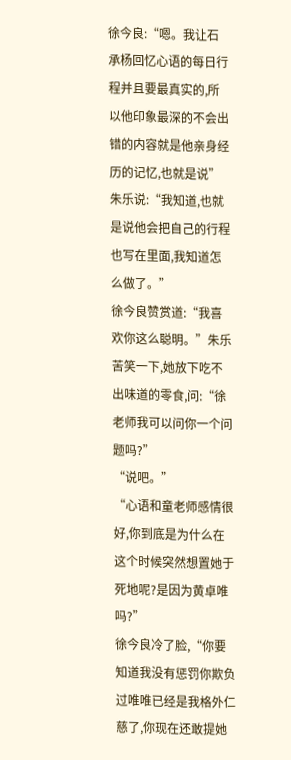徐今良:“嗯。我让石承杨回忆心语的每日行程并且要最真实的,所以他印象最深的不会出错的内容就是他亲身经历的记忆,也就是说”
朱乐说:“我知道,也就是说他会把自己的行程也写在里面,我知道怎么做了。”
徐今良赞赏道:“我喜欢你这么聪明。”朱乐苦笑一下,她放下吃不出味道的零食,问:“徐老师我可以问你一个问题吗?”
“说吧。”
“心语和童老师感情很好,你到底是为什么在这个时候突然想置她于死地呢?是因为黄卓唯吗?”
徐今良冷了脸,“你要知道我没有惩罚你欺负过唯唯已经是我格外仁慈了,你现在还敢提她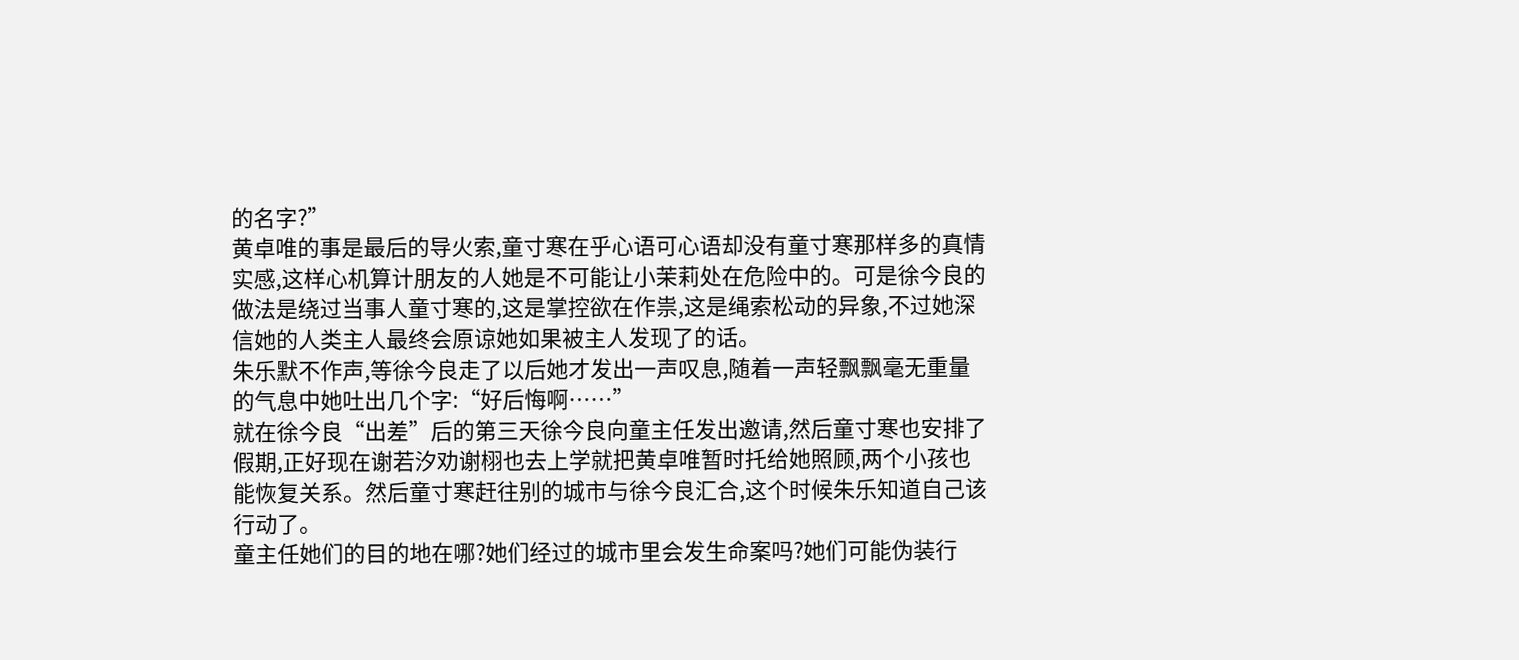的名字?”
黄卓唯的事是最后的导火索,童寸寒在乎心语可心语却没有童寸寒那样多的真情实感,这样心机算计朋友的人她是不可能让小茉莉处在危险中的。可是徐今良的做法是绕过当事人童寸寒的,这是掌控欲在作祟,这是绳索松动的异象,不过她深信她的人类主人最终会原谅她如果被主人发现了的话。
朱乐默不作声,等徐今良走了以后她才发出一声叹息,随着一声轻飘飘毫无重量的气息中她吐出几个字:“好后悔啊……”
就在徐今良“出差”后的第三天徐今良向童主任发出邀请,然后童寸寒也安排了假期,正好现在谢若汐劝谢栩也去上学就把黄卓唯暂时托给她照顾,两个小孩也能恢复关系。然后童寸寒赶往别的城市与徐今良汇合,这个时候朱乐知道自己该行动了。
童主任她们的目的地在哪?她们经过的城市里会发生命案吗?她们可能伪装行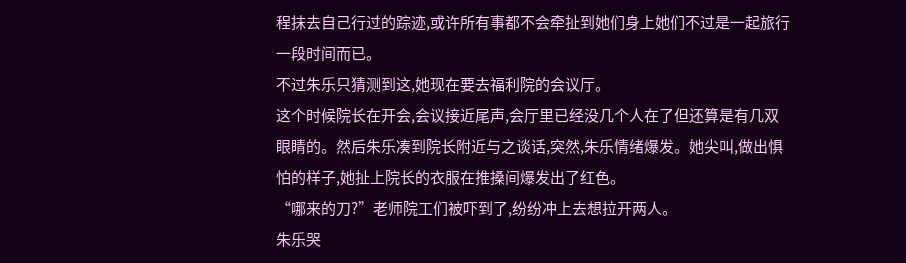程抹去自己行过的踪迹,或许所有事都不会牵扯到她们身上她们不过是一起旅行一段时间而已。
不过朱乐只猜测到这,她现在要去福利院的会议厅。
这个时候院长在开会,会议接近尾声,会厅里已经没几个人在了但还算是有几双眼睛的。然后朱乐凑到院长附近与之谈话,突然,朱乐情绪爆发。她尖叫,做出惧怕的样子,她扯上院长的衣服在推搡间爆发出了红色。
“哪来的刀?”老师院工们被吓到了,纷纷冲上去想拉开两人。
朱乐哭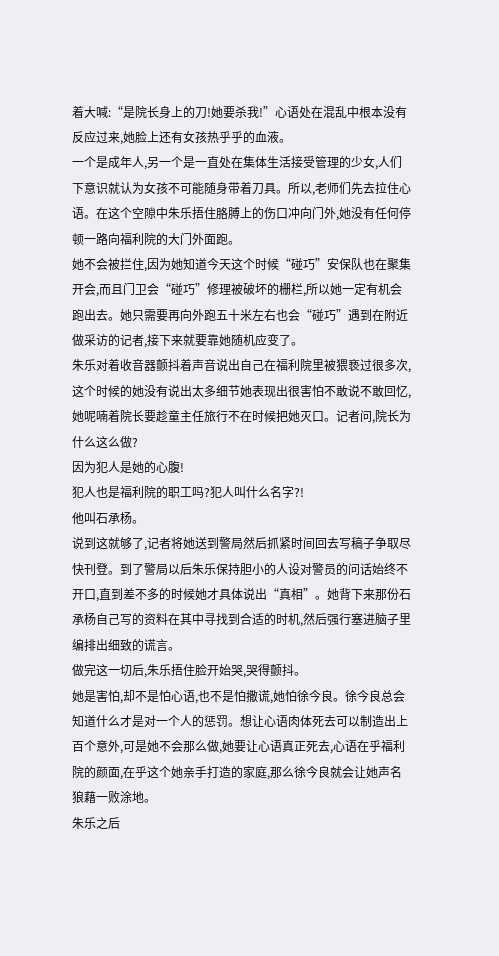着大喊:“是院长身上的刀!她要杀我!”心语处在混乱中根本没有反应过来,她脸上还有女孩热乎乎的血液。
一个是成年人,另一个是一直处在集体生活接受管理的少女,人们下意识就认为女孩不可能随身带着刀具。所以,老师们先去拉住心语。在这个空隙中朱乐捂住胳膊上的伤口冲向门外,她没有任何停顿一路向福利院的大门外面跑。
她不会被拦住,因为她知道今天这个时候“碰巧”安保队也在聚集开会,而且门卫会“碰巧”修理被破坏的栅栏,所以她一定有机会跑出去。她只需要再向外跑五十米左右也会“碰巧”遇到在附近做采访的记者,接下来就要靠她随机应变了。
朱乐对着收音器颤抖着声音说出自己在福利院里被猥亵过很多次,这个时候的她没有说出太多细节她表现出很害怕不敢说不敢回忆,她呢喃着院长要趁童主任旅行不在时候把她灭口。记者问,院长为什么这么做?
因为犯人是她的心腹!
犯人也是福利院的职工吗?犯人叫什么名字?!
他叫石承杨。
说到这就够了,记者将她送到警局然后抓紧时间回去写稿子争取尽快刊登。到了警局以后朱乐保持胆小的人设对警员的问话始终不开口,直到差不多的时候她才具体说出“真相”。她背下来那份石承杨自己写的资料在其中寻找到合适的时机,然后强行塞进脑子里编排出细致的谎言。
做完这一切后,朱乐捂住脸开始哭,哭得颤抖。
她是害怕,却不是怕心语,也不是怕撒谎,她怕徐今良。徐今良总会知道什么才是对一个人的惩罚。想让心语肉体死去可以制造出上百个意外,可是她不会那么做,她要让心语真正死去,心语在乎福利院的颜面,在乎这个她亲手打造的家庭,那么徐今良就会让她声名狼藉一败涂地。
朱乐之后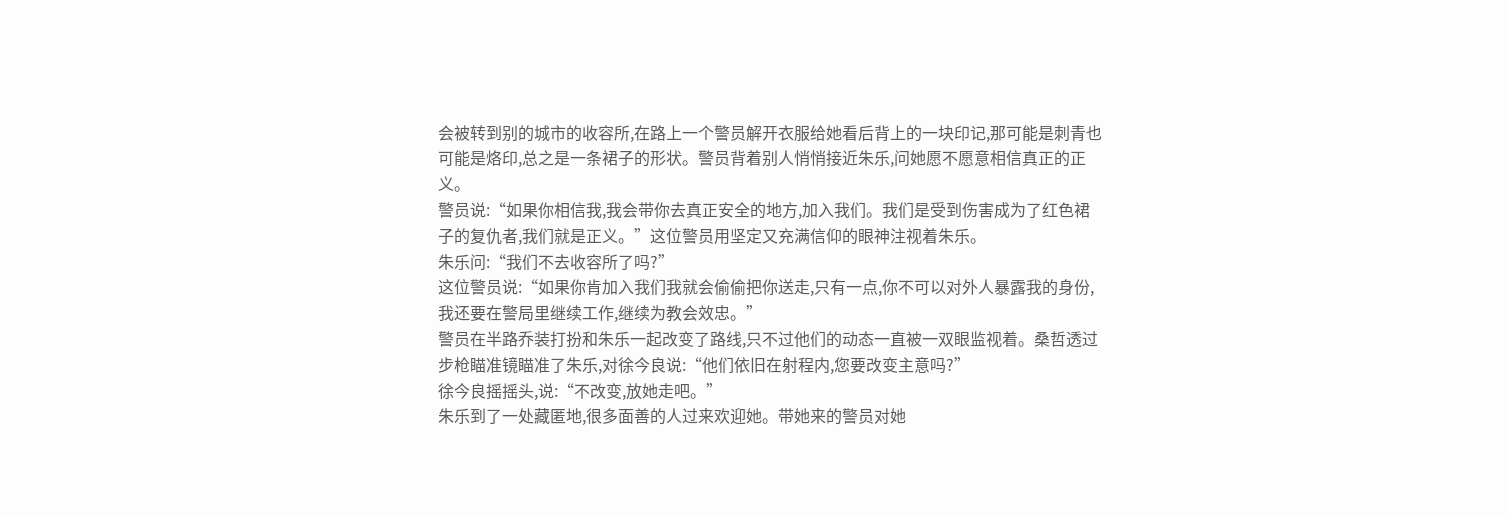会被转到别的城市的收容所,在路上一个警员解开衣服给她看后背上的一块印记,那可能是刺青也可能是烙印,总之是一条裙子的形状。警员背着别人悄悄接近朱乐,问她愿不愿意相信真正的正义。
警员说:“如果你相信我,我会带你去真正安全的地方,加入我们。我们是受到伤害成为了红色裙子的复仇者,我们就是正义。”这位警员用坚定又充满信仰的眼神注视着朱乐。
朱乐问:“我们不去收容所了吗?”
这位警员说:“如果你肯加入我们我就会偷偷把你送走,只有一点,你不可以对外人暴露我的身份,我还要在警局里继续工作,继续为教会效忠。”
警员在半路乔装打扮和朱乐一起改变了路线,只不过他们的动态一直被一双眼监视着。桑哲透过步枪瞄准镜瞄准了朱乐,对徐今良说:“他们依旧在射程内,您要改变主意吗?”
徐今良摇摇头,说:“不改变,放她走吧。”
朱乐到了一处藏匿地,很多面善的人过来欢迎她。带她来的警员对她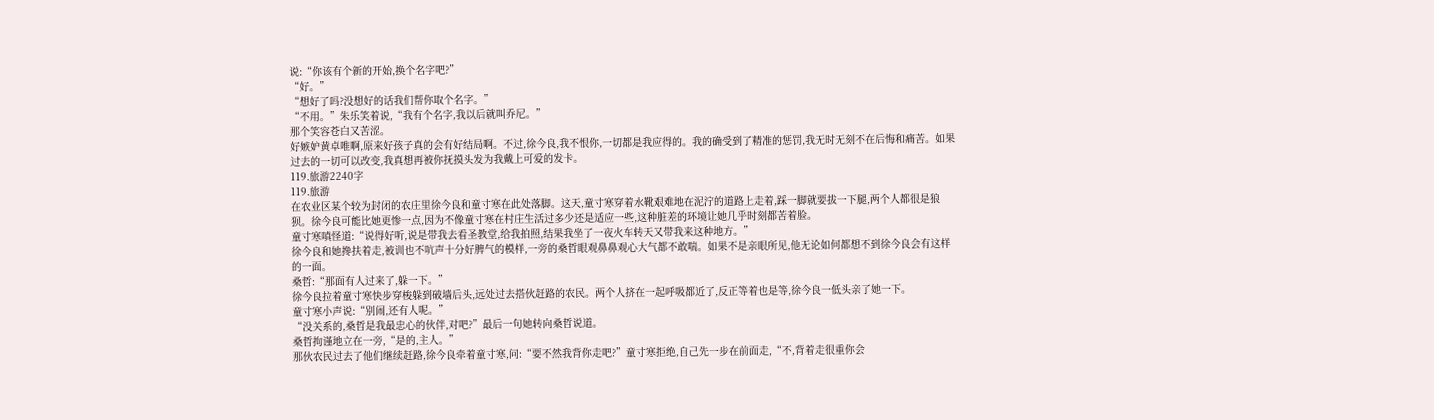说:“你该有个新的开始,换个名字吧?”
“好。”
“想好了吗?没想好的话我们帮你取个名字。”
“不用。”朱乐笑着说,“我有个名字,我以后就叫乔尼。”
那个笑容苍白又苦涩。
好嫉妒黄卓唯啊,原来好孩子真的会有好结局啊。不过,徐今良,我不恨你,一切都是我应得的。我的确受到了精准的惩罚,我无时无刻不在后悔和痛苦。如果过去的一切可以改变,我真想再被你抚摸头发为我戴上可爱的发卡。
119.旅游2240字
119.旅游
在农业区某个较为封闭的农庄里徐今良和童寸寒在此处落脚。这天,童寸寒穿着水靴艰难地在泥泞的道路上走着,踩一脚就要拔一下腿,两个人都很是狼狈。徐今良可能比她更惨一点,因为不像童寸寒在村庄生活过多少还是适应一些,这种脏差的环境让她几乎时刻都苦着脸。
童寸寒嗔怪道:“说得好听,说是带我去看圣教堂,给我拍照,结果我坐了一夜火车转天又带我来这种地方。”
徐今良和她搀扶着走,被训也不吭声十分好脾气的模样,一旁的桑哲眼观鼻鼻观心大气都不敢喘。如果不是亲眼所见,他无论如何都想不到徐今良会有这样的一面。
桑哲:“那面有人过来了,躲一下。”
徐今良拉着童寸寒快步穿梭躲到破墙后头,远处过去搭伙赶路的农民。两个人挤在一起呼吸都近了,反正等着也是等,徐今良一低头亲了她一下。
童寸寒小声说:“别闹,还有人呢。”
“没关系的,桑哲是我最忠心的伙伴,对吧?”最后一句她转向桑哲说道。
桑哲拘谨地立在一旁,“是的,主人。”
那伙农民过去了他们继续赶路,徐今良牵着童寸寒,问:“要不然我背你走吧?”童寸寒拒绝,自己先一步在前面走,“不,背着走很重你会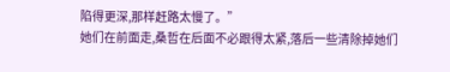陷得更深,那样赶路太慢了。”
她们在前面走,桑哲在后面不必跟得太紧,落后一些清除掉她们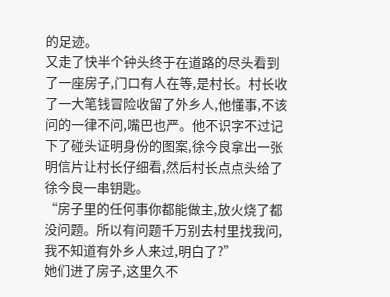的足迹。
又走了快半个钟头终于在道路的尽头看到了一座房子,门口有人在等,是村长。村长收了一大笔钱冒险收留了外乡人,他懂事,不该问的一律不问,嘴巴也严。他不识字不过记下了碰头证明身份的图案,徐今良拿出一张明信片让村长仔细看,然后村长点点头给了徐今良一串钥匙。
“房子里的任何事你都能做主,放火烧了都没问题。所以有问题千万别去村里找我问,我不知道有外乡人来过,明白了?”
她们进了房子,这里久不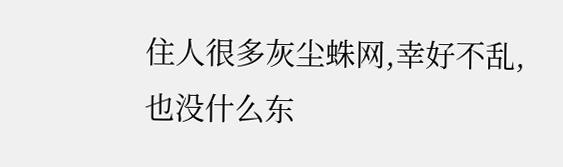住人很多灰尘蛛网,幸好不乱,也没什么东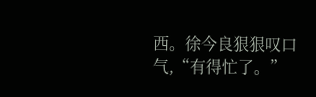西。徐今良狠狠叹口气,“有得忙了。”